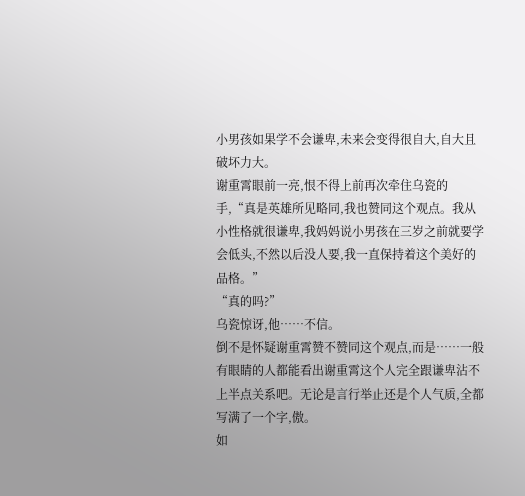小男孩如果学不会谦卑,未来会变得很自大,自大且破坏力大。
谢重霄眼前一亮,恨不得上前再次牵住乌瓷的手,“真是英雄所见略同,我也赞同这个观点。我从小性格就很谦卑,我妈妈说小男孩在三岁之前就要学会低头,不然以后没人要,我一直保持着这个美好的品格。”
“真的吗?”
乌瓷惊讶,他……不信。
倒不是怀疑谢重霄赞不赞同这个观点,而是……一般有眼睛的人都能看出谢重霄这个人完全跟谦卑沾不上半点关系吧。无论是言行举止还是个人气质,全都写满了一个字,傲。
如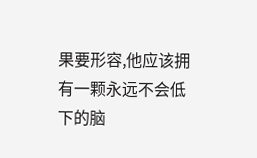果要形容,他应该拥有一颗永远不会低下的脑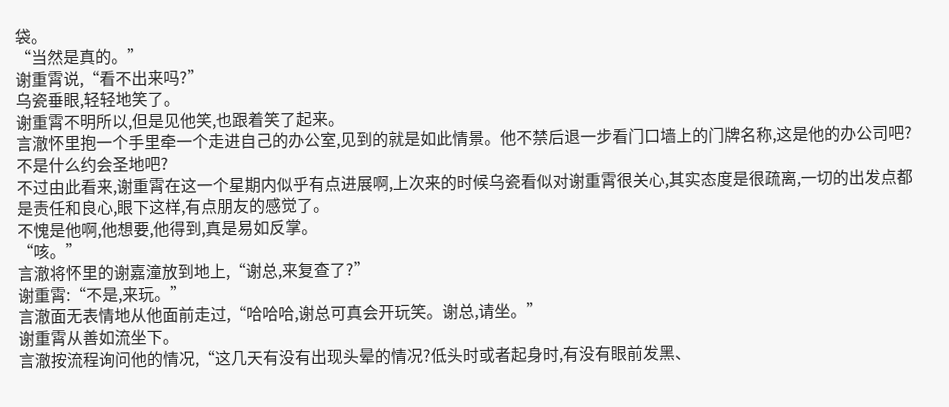袋。
“当然是真的。”
谢重霄说,“看不出来吗?”
乌瓷垂眼,轻轻地笑了。
谢重霄不明所以,但是见他笑,也跟着笑了起来。
言澈怀里抱一个手里牵一个走进自己的办公室,见到的就是如此情景。他不禁后退一步看门口墙上的门牌名称,这是他的办公司吧?不是什么约会圣地吧?
不过由此看来,谢重霄在这一个星期内似乎有点进展啊,上次来的时候乌瓷看似对谢重霄很关心,其实态度是很疏离,一切的出发点都是责任和良心,眼下这样,有点朋友的感觉了。
不愧是他啊,他想要,他得到,真是易如反掌。
“咳。”
言澈将怀里的谢嘉潼放到地上,“谢总,来复查了?”
谢重霄:“不是,来玩。”
言澈面无表情地从他面前走过,“哈哈哈,谢总可真会开玩笑。谢总,请坐。”
谢重霄从善如流坐下。
言澈按流程询问他的情况,“这几天有没有出现头晕的情况?低头时或者起身时,有没有眼前发黑、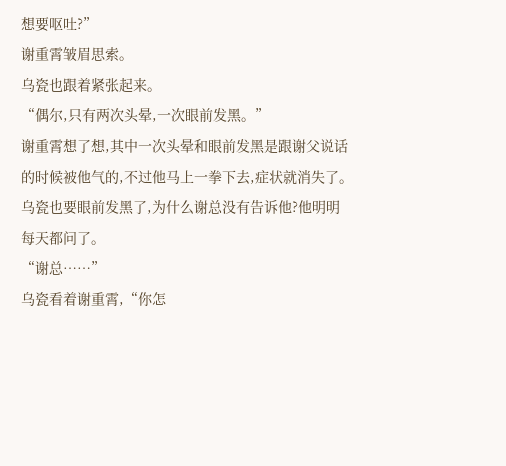想要呕吐?”
谢重霄皱眉思索。
乌瓷也跟着紧张起来。
“偶尔,只有两次头晕,一次眼前发黑。”
谢重霄想了想,其中一次头晕和眼前发黑是跟谢父说话的时候被他气的,不过他马上一拳下去,症状就消失了。
乌瓷也要眼前发黑了,为什么谢总没有告诉他?他明明每天都问了。
“谢总……”
乌瓷看着谢重霄,“你怎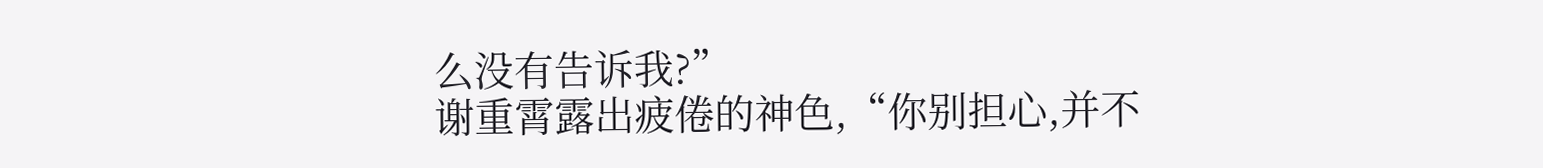么没有告诉我?”
谢重霄露出疲倦的神色,“你别担心,并不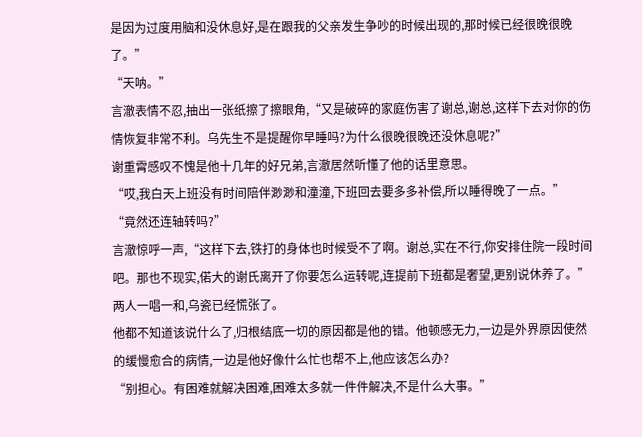是因为过度用脑和没休息好,是在跟我的父亲发生争吵的时候出现的,那时候已经很晚很晚了。”
“天呐。”
言澈表情不忍,抽出一张纸擦了擦眼角,“又是破碎的家庭伤害了谢总,谢总,这样下去对你的伤情恢复非常不利。乌先生不是提醒你早睡吗?为什么很晚很晚还没休息呢?”
谢重霄感叹不愧是他十几年的好兄弟,言澈居然听懂了他的话里意思。
“哎,我白天上班没有时间陪伴渺渺和潼潼,下班回去要多多补偿,所以睡得晚了一点。”
“竟然还连轴转吗?”
言澈惊呼一声,“这样下去,铁打的身体也时候受不了啊。谢总,实在不行,你安排住院一段时间吧。那也不现实,偌大的谢氏离开了你要怎么运转呢,连提前下班都是奢望,更别说休养了。”
两人一唱一和,乌瓷已经慌张了。
他都不知道该说什么了,归根结底一切的原因都是他的错。他顿感无力,一边是外界原因使然的缓慢愈合的病情,一边是他好像什么忙也帮不上,他应该怎么办?
“别担心。有困难就解决困难,困难太多就一件件解决,不是什么大事。”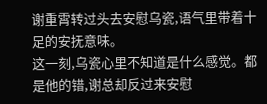谢重霄转过头去安慰乌瓷,语气里带着十足的安抚意味。
这一刻,乌瓷心里不知道是什么感觉。都是他的错,谢总却反过来安慰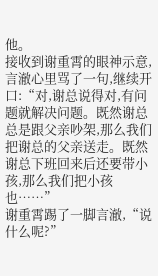他。
接收到谢重霄的眼神示意,言澈心里骂了一句,继续开口:“对,谢总说得对,有问题就解决问题。既然谢总总是跟父亲吵架,那么我们把谢总的父亲送走。既然谢总下班回来后还要带小孩,那么我们把小孩也……”
谢重霄踢了一脚言澈,“说什么呢?”